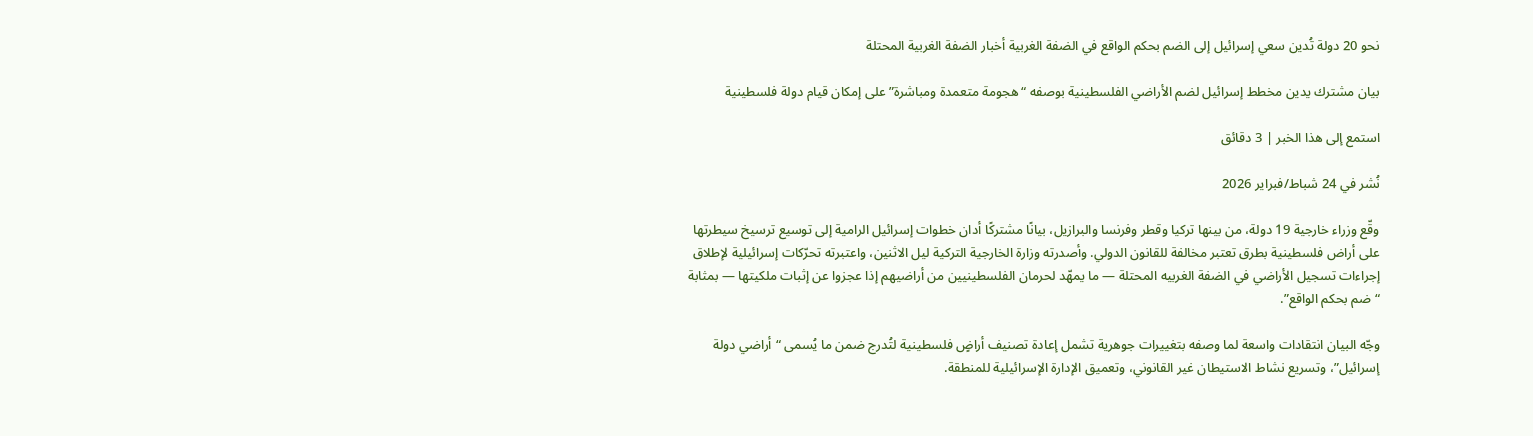نحو 20 دولة تُدين سعي إسرائيل إلى الضم بحكم الواقع في الضفة الغربية أخبار الضفة الغربية المحتلة

بيان مشترك يدين مخطط إسرائيل لضم الأراضي الفلسطينية بوصفه “هجومة متعمدة ومباشرة” على إمكان قيام دولة فلسطينية

استمع إلى هذا الخبر | 3 دقائق

نُشر في 24 شباط/فبراير 2026

وقّع وزراء خارجية 19 دولة، من بينها تركيا وقطر وفرنسا والبرازيل، بيانًا مشتركًا أدان خطوات إسرائيل الرامية إلى توسيع ترسيخ سيطرتها على أراض فلسطينية بطرق تعتبر مخالفة للقانون الدولي. وأصدرته وزارة الخارجية التركية ليل الاثنين، واعتبرته تحرّكات إسرائيلية لإطلاق إجراءات تسجيل الأراضي في الضفة الغربيه المحتلة — ما يمهّد لحرمان الفلسطينيين من أراضيهم إذا عجزوا عن إثبات ملكيتها — بمثابة “ضم بحكم الواقع”.

وجّه البيان انتقادات واسعة لما وصفه بتغييرات جوهرية تشمل إعادة تصنيف أراضٍ فلسطينية لتُدرج ضمن ما يُسمى “أراضي دولة إسرائيل”، وتسريع نشاط الاستيطان غير القانوني، وتعميق الإدارة الإسرائيلية للمنطقة.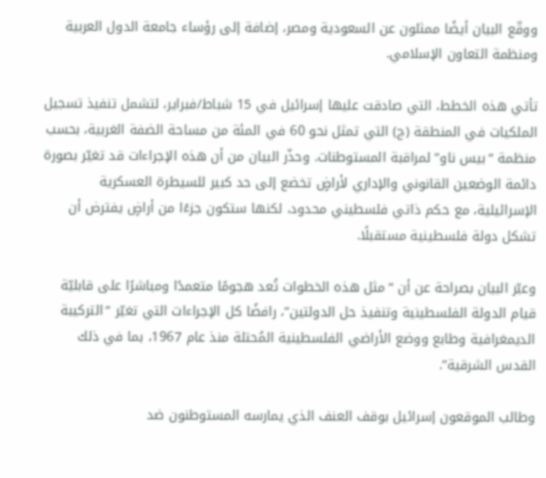ووقّع البيان أيضًا ممثلون عن السعودية ومصر، إضافة إلى رؤساء جامعة الدول العربية ومنظمة التعاون الإسلامي.

تأتي هذه الخطط، التي صادقت عليها إسرائيل في 15 شباط/فبراير، لتشمل تنفيذ تسجيل الملكيات في المنطقة (ج) التي تمثل نحو 60 في المئة من مساحة الضفة الغربية، بحسب منظمة “بيس ناو” لمراقبة المستوطنات. وحذّر البيان من أن هذه الإجراءات قد تغيّر بصورة دائمة الوضعين القانوني والإداري لأراضٍ تخضع إلى حد كبير للسيطرة العسكرية الإسرائيلية، مع حكم ذاتي فلسطيني محدود، لكنها ستكون جزءًا من أراضٍ يفترض أن تشكل دولة فلسطينية مستقبلًا.

وعبّر البيان بصراحة عن أن “مثل هذه الخطوات تُعد هجومًا متعمدًا ومباشرًا على قابليّة قيام الدولة الفلسطينية وتنفيذ حل الدولتين”، رافضًا كل الإجراءات التي تغيّر “التركيبة الديمغرافية وطابع ووضع الأراضي الفلسطينية المُحتلة منذ عام 1967، بما في ذلك القدس الشرقية”.

وطالب الموقعون إسرائيل بوقف العنف الذي يمارسه المستوطنون ضد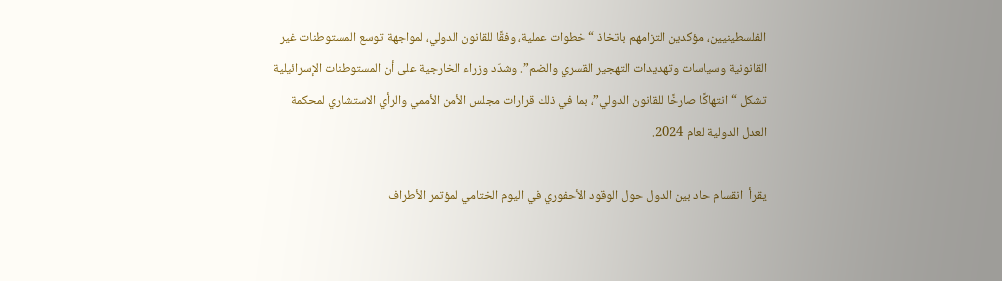الفلسطينيين، مؤكدين التزامهم باتخاذ “خطوات عملية، وفقًا للقانون الدولي، لمواجهة توسع المستوطنات غير القانونية وسياسات وتهديدات التهجير القسري والضم”. وشدّد وزراء الخارجية على أن المستوطنات الإسرائيلية تشكل “انتهاكًا صارخًا للقانون الدولي”، بما في ذلك قرارات مجلس الأمن الأممي والرأي الاستشاري لمحكمة العدل الدولية لعام 2024.

يقرأ  انقسام حاد بين الدول حول الوقود الأحفوري في اليوم الختامي لمؤتمر الأطراف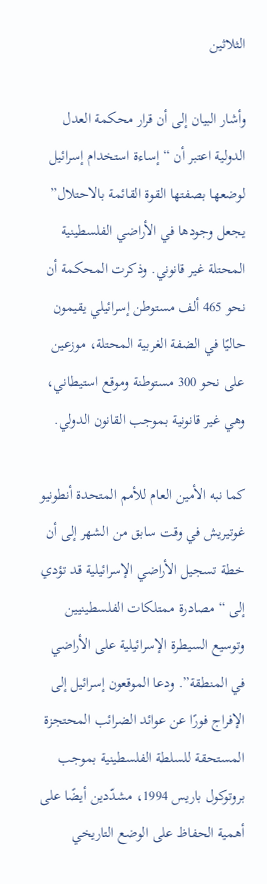الثلاثين

وأشار البيان إلى أن قرار محكمة العدل الدولية اعتبر أن “إساءة استخدام إسرائيل لوضعها بصفتها القوة القائمة بالاحتلال” يجعل وجودها في الأراضي الفلسطينية المحتلة غير قانوني. وذكرت المحكمة أن نحو 465 ألف مستوطن إسرائيلي يقيمون حاليًا في الضفة الغربية المحتلة، موزعين على نحو 300 مستوطنة وموقع استيطاني، وهي غير قانونية بموجب القانون الدولي.

كما نبه الأمين العام للأمم المتحدة أنطونيو غوتيريش في وقت سابق من الشهر إلى أن خطة تسجيل الأراضي الإسرائيلية قد تؤدي إلى “مصادرة ممتلكات الفلسطينيين وتوسيع السيطرة الإسرائيلية على الأراضي في المنطقة”. ودعا الموقعون إسرائيل إلى الإفراج فورًا عن عوائد الضرائب المحتجزة المستحقة للسلطة الفلسطينية بموجب بروتوكول باريس 1994، مشدّدين أيضًا على أهمية الحفاظ على الوضع التاريخي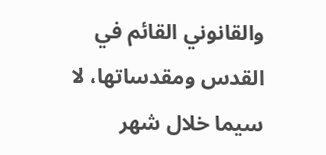والقانوني القائم في القدس ومقدساتها، لا سيما خلال شهر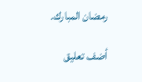رمضان المبارك.

أضف تعليق